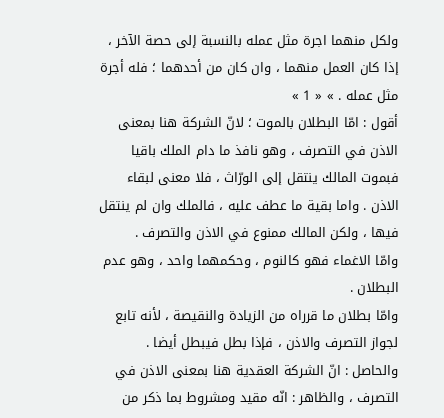ولكل منهما اجرة مثل عمله بالنسبة إلى حصة الآخر ، إذا كان العمل منهما ، وان كان من أحدهما ؛ فله أجرة مثل عمله . » « 1 »
أقول : امّا البطلان بالموت ؛ لانّ الشركة هنا بمعنى الاذن في التصرف ، وهو نافذ ما دام الملك باقيا فبموت المالك ينتقل إلى الورّاث ، فلا معنى لبقاء الاذن . واما بقية ما عطف عليه ، فالملك وان لم ينتقل فيها ، ولكن المالك ممنوع في الاذن والتصرف .
وامّا الاغماء فهو كالنوم ، وحكمهما واحد ، وهو عدم البطلان .
وامّا بطلان ما قرراه من الزيادة والنقيصة ، لأنه تابع لجواز التصرف والاذن ، فإذا بطل فيبطل أيضا .
والحاصل : انّ الشركة العقدية هنا بمعنى الاذن في التصرف ، والظاهر : انّه مقيد ومشروط بما ذكر من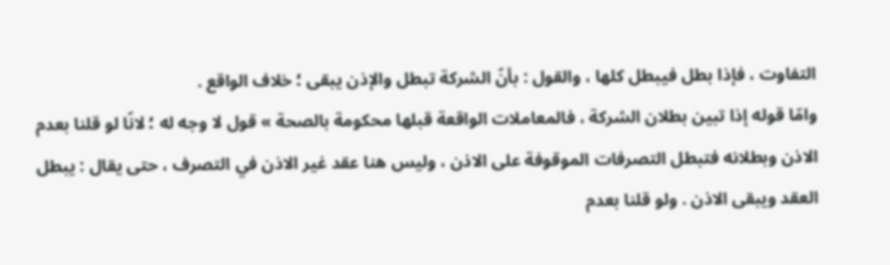التفاوت ، فإذا بطل فيبطل كلها ، والقول : بأنّ الشركة تبطل والإذن يبقى ؛ خلاف الواقع .
وامّا قوله إذا تبين بطلان الشركة ، فالمعاملات الواقعة قبلها محكومة بالصحة » قول لا وجه له ؛ لانّا لو قلنا بعدم الاذن وبطلانه فتبطل التصرفات الموقوفة على الاذن ، وليس هنا عقد غير الاذن في التصرف ، حتى يقال : يبطل العقد ويبقى الاذن . ولو قلنا بعدم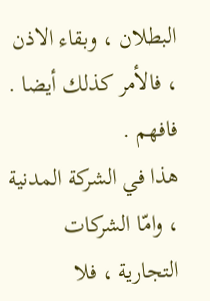البطلان ، وبقاء الاذن ، فالأمر كذلك أيضا . فافهم .
هذا في الشركة المدنية ، وامّا الشركات التجارية ، فلا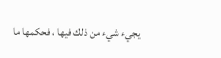يجيء شيء من ذلك فيها ، فحكمها ما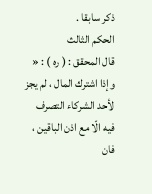ذكر سابقا .
الحكم الثالث
قال المحقق : ( ره ) : « وإذا اشترك المال ، لم يجز لأحد الشركاء التصرف فيه الّا مع اذن الباقين ، فان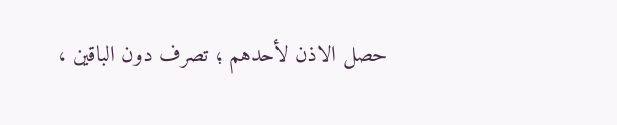حصل الاذن لأحدهم ؛ تصرف دون الباقين ،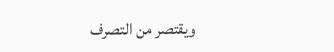ويقتصر من التصرف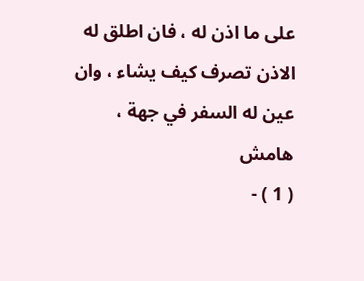على ما اذن له ، فان اطلق له الاذن تصرف كيف يشاء ، وان عين له السفر في جهة ،
هامش
( 1 ) -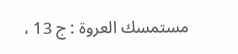مستمسك العروة : ج 13 ،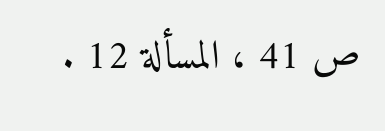ص 41 ، المسألة 12 .